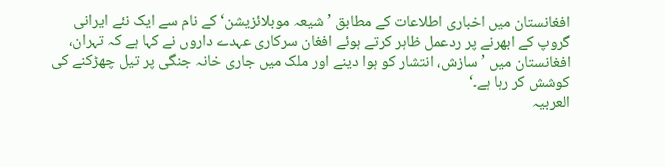افغانستان میں اخباری اطلاعات کے مطابق ’شیعہ موبلائزیشن‘ کے نام سے ایک نئے ایرانی گروپ کے ابھرنے پر ردعمل ظاہر کرتے ہوئے افغان سرکاری عہدے داروں نے کہا ہے کہ تہران، افغانستان میں ’سازش، انتشار کو ہوا دینے اور ملک میں جاری خانہ جنگی پر تیل چھڑکنے کی کوشش کر رہا ہے۔‘
العربیہ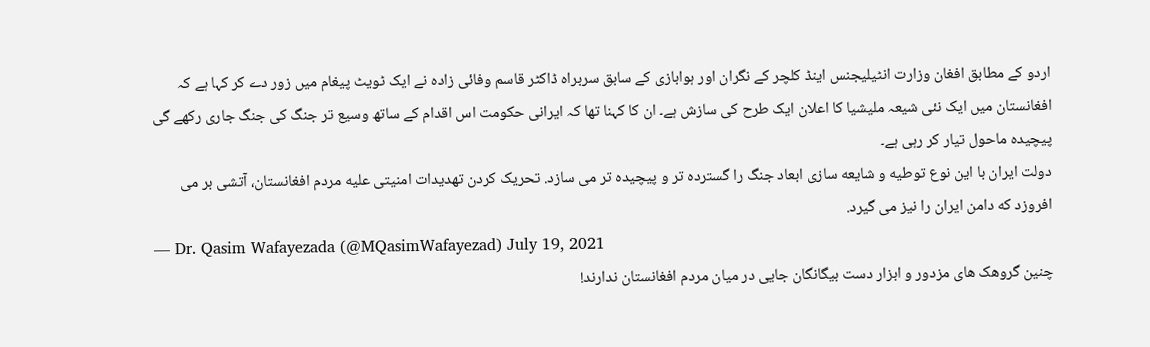اردو کے مطابق افغان وزارت انٹیلیجنس اینڈ کلچر کے نگران اور ہوابازی کے سابق سربراہ ڈاکٹر قاسم وفائی زادہ نے ایک ٹویٹ پیغام میں زور دے کر کہا ہے کہ افغانستان میں ایک نئی شیعہ ملیشیا کا اعلان ایک طرح کی سازش ہے۔ ان کا کہنا تھا کہ ایرانی حکومت اس اقدام کے ساتھ وسیع تر جنگ کی جنگ جاری رکھے گی پیچیدہ ماحول تیار کر رہی ہے۔
دولت ایران با این نوع توطیه و شایعه سازی ابعاد جنگ را گسترده تر و پیچیده تر می سازد. تحریک کردن تهدیدات امنیتی علیه مردم افغانستان، آتشی بر می افروزد که دامن ایران را نیز می گیرد.
— Dr. Qasim Wafayezada (@MQasimWafayezad) July 19, 2021
چنین گروهک های مزدور و ابزار دست بیگانگان جایی در میان مردم افغانستان ندارند!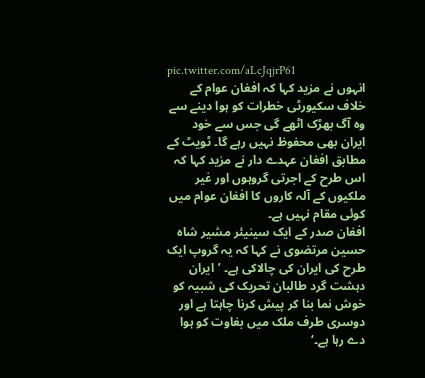pic.twitter.com/aLcJqjrP61
انہوں نے مزید کہا کہ افغان عوام کے خلاف سکیورٹی خطرات کو ہوا دینے سے وہ آگ بھڑک اٹھے گی جس سے خود ایران بھی محفوظ نہیں رہے گا۔ ٹویٹ کے مطابق افغان عہدے دار نے مزید کہا کہ اس طرح کے اجرتی گروہوں اور غیر ملکیوں کے آلہ کاروں کا افغان عوام میں کوئی مقام نہیں ہے۔
افغان صدر کے ایک سینیئر مشیر شاہ حسین مرتضوی نے کہا کہ یہ گروپ ایک طرح کی ایران کی چالاکی ہے۔ ’ایران دہشت گرد طالبان تحریک کی شبیہ کو خوش نما بنا کر پیش کرنا چاہتا ہے اور دوسری طرف ملک میں بغاوت کو ہوا دے رہا ہے۔‘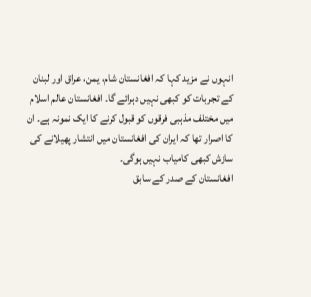انہوں نے مزید کہا کہ افغانستان شام، یمن، عراق اور لبنان کے تجربات کو کبھی نہیں دہرائے گا۔ افغانستان عالم اسلام میں مختلف مذہبی فرقوں کو قبول کرنے کا ایک نمونہ ہے۔ ان کا اصرار تھا کہ ایران کی افغانستان میں انتشار پھیلانے کی سازش کبھی کامیاب نہیں ہوگی۔
افغانستان کے صدر کے سابق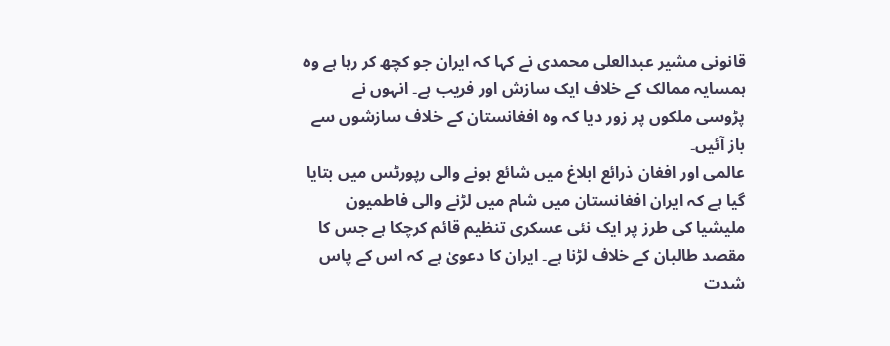قانونی مشیر عبدالعلی محمدی نے کہا کہ ایران جو کچھ کر رہا ہے وہ ہمسایہ ممالک کے خلاف ایک سازش اور فریب ہے۔ انہوں نے پڑوسی ملکوں پر زور دیا کہ وہ افغانستان کے خلاف سازشوں سے باز آئیں۔
عالمی اور افغان ذرائع ابلاغ میں شائع ہونے والی رپورٹس میں بتایا گیا ہے کہ ایران افغانستان میں شام میں لڑنے والی فاطمیون ملیشیا کی طرز پر ایک نئی عسکری تنظیم قائم کرچکا ہے جس کا مقصد طالبان کے خلاف لڑنا ہے۔ ایران کا دعویٰ ہے کہ اس کے پاس شدت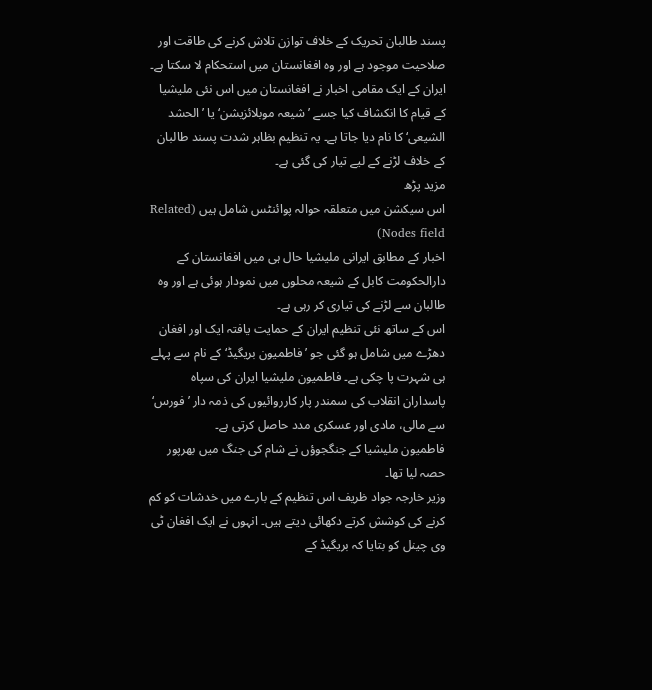پسند طالبان تحریک کے خلاف توازن تلاش کرنے کی طاقت اور صلاحیت موجود ہے اور وہ افغانستان میں استحکام لا سکتا ہے۔
ایران کے ایک مقامی اخبار نے افغانستان میں اس نئی ملیشیا کے قیام کا انکشاف کیا جسے ’شیعہ موبلائزیشن‘ یا ’الحشد الشیعی‘ کا نام دیا جاتا ہے۔ یہ تنظیم بظاہر شدت پسند طالبان کے خلاف لڑنے کے لیے تیار کی گئی ہے۔
مزید پڑھ
اس سیکشن میں متعلقہ حوالہ پوائنٹس شامل ہیں (Related Nodes field)
اخبار کے مطابق ایرانی ملیشیا حال ہی میں افغانستان کے دارالحکومت کابل کے شیعہ محلوں میں نمودار ہوئی ہے اور وہ طالبان سے لڑنے کی تیاری کر رہی ہے۔
اس کے ساتھ نئی تنظیم ایران کے حمایت یافتہ ایک اور افغان دھڑے میں شامل ہو گئی جو ’فاطمیون بریگیڈ‘ کے نام سے پہلے ہی شہرت پا چکی ہے۔ فاطمیون ملیشیا ایران کی سپاہ پاسداران انقلاب کی سمندر پار کارروائیوں کی ذمہ دار ’فورس‘ سے مالی، مادی اور عسکری مدد حاصل کرتی ہے۔
فاطمیون ملیشیا کے جنگجوؤں نے شام کی جنگ میں بھرپور حصہ لیا تھا۔
وزیر خارجہ جواد ظریف اس تنظیم کے بارے میں خدشات کو کم کرنے کی کوشش کرتے دکھائی دیتے ہیں۔ انہوں نے ایک افغان ٹی وی چینل کو بتایا کہ بریگیڈ کے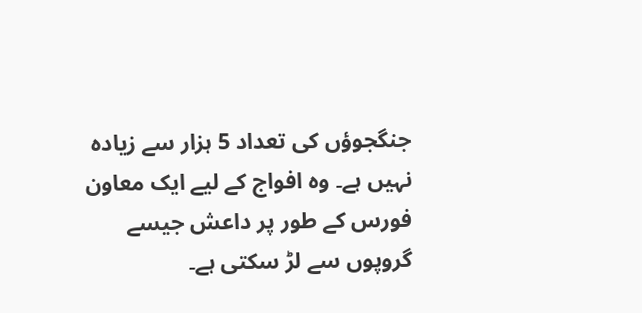جنگجوؤں کی تعداد 5 ہزار سے زیادہ نہیں ہے۔ وہ افواج کے لیے ایک معاون فورس کے طور پر داعش جیسے گروپوں سے لڑ سکتی ہے۔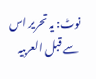نوٹ: یہ تحریر اس سے قبل العربیہ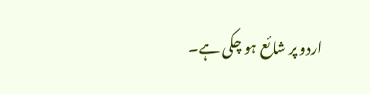اردو پر شائع ہو چکی ہے۔